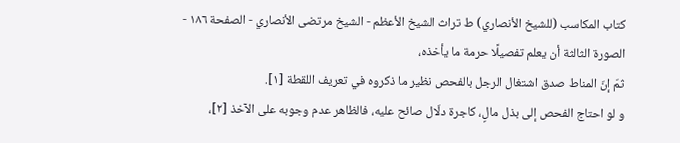كتاب المكاسب (للشيخ الأنصاري) ط تراث الشيخ الأعظم - الشيخ مرتضى الأنصاري - الصفحة ١٨٦ - الصورة الثالثة أن يعلم تفصيلًا حرمة ما يأخذه،
ثمّ إنّ المناط صدق اشتغال الرجل بالفحص نظير ما ذكروه في تعريف اللقطة [١].
و لو احتاج الفحص إلى بذل مالٍ، كاجرة دلّال صائح عليه، فالظاهر عدم وجوبه على الآخذ [٢]،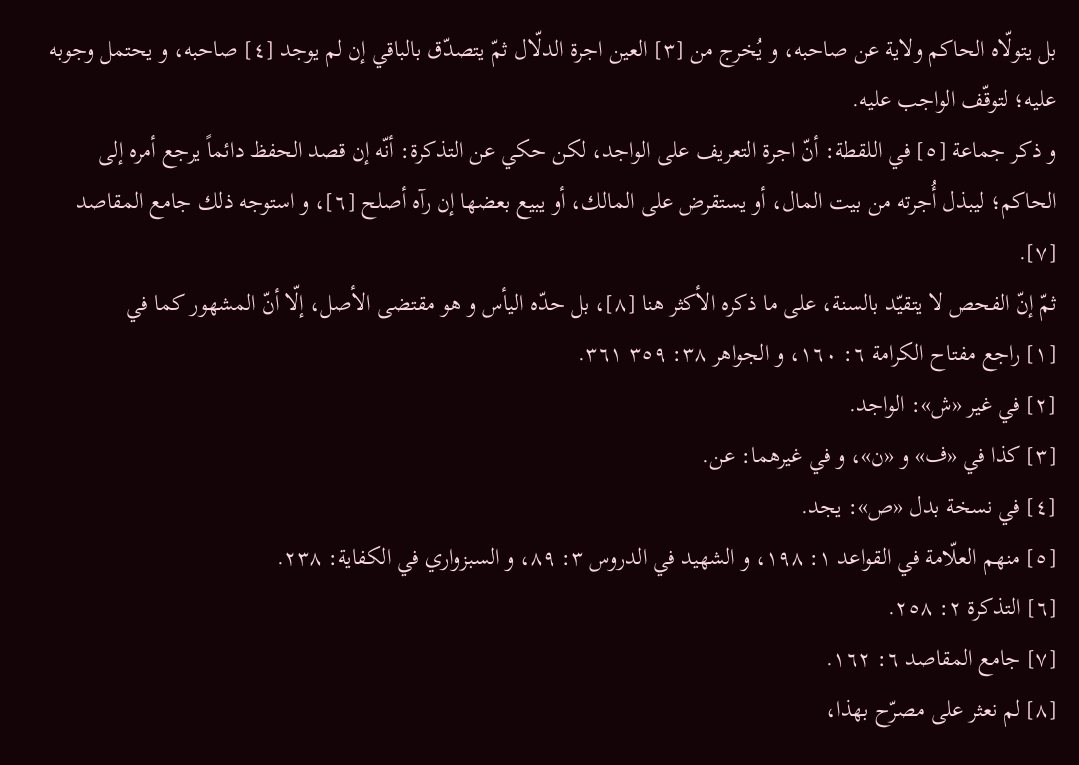بل يتولّاه الحاكم ولاية عن صاحبه، و يُخرج من [٣] العين اجرة الدلّال ثمّ يتصدّق بالباقي إن لم يوجد [٤] صاحبه، و يحتمل وجوبه عليه؛ لتوقّف الواجب عليه.
و ذكر جماعة [٥] في اللقطة: أنّ اجرة التعريف على الواجد، لكن حكي عن التذكرة: أنّه إن قصد الحفظ دائماً يرجع أمره إلى الحاكم؛ ليبذل أُجرته من بيت المال، أو يستقرض على المالك، أو يبيع بعضها إن رآه أصلح [٦]، و استوجه ذلك جامع المقاصد [٧].
ثمّ إنّ الفحص لا يتقيّد بالسنة، على ما ذكره الأكثر هنا [٨]، بل حدّه اليأس و هو مقتضى الأصل، إلّا أنّ المشهور كما في
[١] راجع مفتاح الكرامة ٦: ١٦٠، و الجواهر ٣٨: ٣٥٩ ٣٦١.
[٢] في غير «ش»: الواجد.
[٣] كذا في «ف» و «ن»، و في غيرهما: عن.
[٤] في نسخة بدل «ص»: يجد.
[٥] منهم العلّامة في القواعد ١: ١٩٨، و الشهيد في الدروس ٣: ٨٩، و السبزواري في الكفاية: ٢٣٨.
[٦] التذكرة ٢: ٢٥٨.
[٧] جامع المقاصد ٦: ١٦٢.
[٨] لم نعثر على مصرّح بهذا،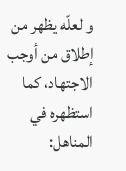و لعلّه يظهر من إطلاق من أوجب الاجتهاد، كما استظهره في المناهل: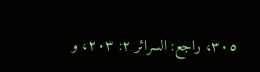٣٠٥، راجع: السرائر ٢: ٢٠٣، و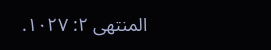المنتهى ٢: ١٠٢٧.